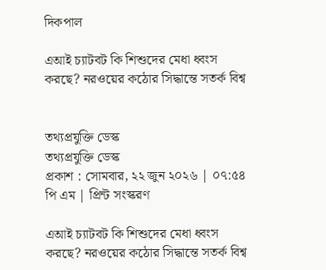দিকপাল

এআই চ্যাটবট কি শিশুদের মেধা ধ্বংস করছে? নরওয়ের কঠোর সিদ্ধান্তে সতর্ক বিশ্ব


তথ্যপ্রযুক্তি ডেস্ক
তথ্যপ্রযুক্তি ডেস্ক
প্রকাশ : সোমবার, ২২ জুন ২০২৬ | ০৭:৫৪ পি এম | প্রিন্ট সংস্করণ

এআই চ্যাটবট কি শিশুদের মেধা ধ্বংস করছে? নরওয়ের কঠোর সিদ্ধান্তে সতর্ক বিশ্ব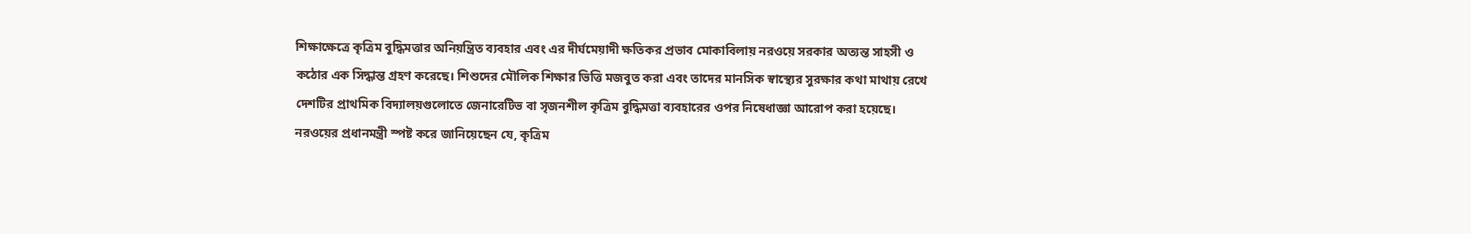শিক্ষাক্ষেত্রে কৃত্রিম বুদ্ধিমত্তার অনিয়ন্ত্রিত ব্যবহার এবং এর দীর্ঘমেয়াদী ক্ষতিকর প্রভাব মোকাবিলায় নরওয়ে সরকার অত্যন্ত সাহসী ও কঠোর এক সিদ্ধান্ত গ্রহণ করেছে। শিশুদের মৌলিক শিক্ষার ভিত্তি মজবুত করা এবং তাদের মানসিক স্বাস্থ্যের সুরক্ষার কথা মাথায় রেখে দেশটির প্রাথমিক বিদ্যালয়গুলোতে জেনারেটিভ বা সৃজনশীল কৃত্রিম বুদ্ধিমত্তা ব্যবহারের ওপর নিষেধাজ্ঞা আরোপ করা হয়েছে। নরওয়ের প্রধানমন্ত্রী স্পষ্ট করে জানিয়েছেন যে, কৃত্রিম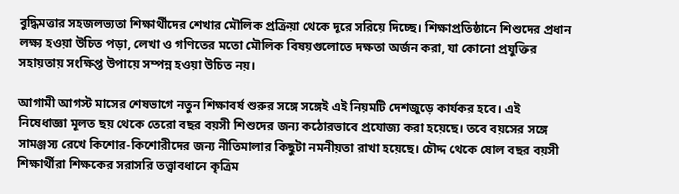বুদ্ধিমত্তার সহজলভ্যতা শিক্ষার্থীদের শেখার মৌলিক প্রক্রিয়া থেকে দূরে সরিয়ে দিচ্ছে। শিক্ষাপ্রতিষ্ঠানে শিশুদের প্রধান লক্ষ্য হওয়া উচিত পড়া, লেখা ও গণিতের মতো মৌলিক বিষয়গুলোতে দক্ষতা অর্জন করা, যা কোনো প্রযুক্তির সহায়তায় সংক্ষিপ্ত উপায়ে সম্পন্ন হওয়া উচিত নয়।

আগামী আগস্ট মাসের শেষভাগে নতুন শিক্ষাবর্ষ শুরুর সঙ্গে সঙ্গেই এই নিয়মটি দেশজুড়ে কার্যকর হবে। এই নিষেধাজ্ঞা মূলত ছয় থেকে তেরো বছর বয়সী শিশুদের জন্য কঠোরভাবে প্রযোজ্য করা হয়েছে। তবে বয়সের সঙ্গে সামঞ্জস্য রেখে কিশোর-কিশোরীদের জন্য নীতিমালার কিছুটা নমনীয়তা রাখা হয়েছে। চৌদ্দ থেকে ষোল বছর বয়সী শিক্ষার্থীরা শিক্ষকের সরাসরি তত্ত্বাবধানে কৃত্রিম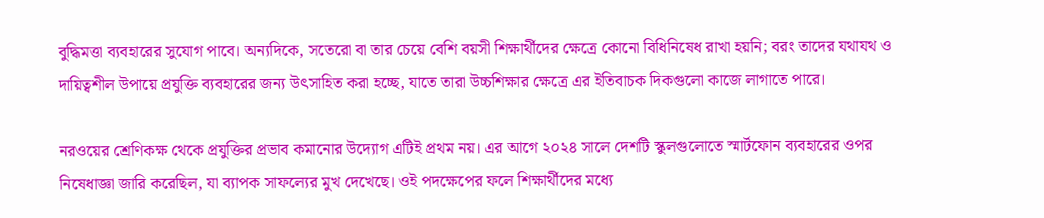বুদ্ধিমত্তা ব্যবহারের সুযোগ পাবে। অন্যদিকে, সতেরো বা তার চেয়ে বেশি বয়সী শিক্ষার্থীদের ক্ষেত্রে কোনো বিধিনিষেধ রাখা হয়নি; বরং তাদের যথাযথ ও দায়িত্বশীল উপায়ে প্রযুক্তি ব্যবহারের জন্য উৎসাহিত করা হচ্ছে, যাতে তারা উচ্চশিক্ষার ক্ষেত্রে এর ইতিবাচক দিকগুলো কাজে লাগাতে পারে।

নরওয়ের শ্রেণিকক্ষ থেকে প্রযুক্তির প্রভাব কমানোর উদ্যোগ এটিই প্রথম নয়। এর আগে ২০২৪ সালে দেশটি স্কুলগুলোতে স্মার্টফোন ব্যবহারের ওপর নিষেধাজ্ঞা জারি করেছিল, যা ব্যাপক সাফল্যের মুখ দেখেছে। ওই পদক্ষেপের ফলে শিক্ষার্থীদের মধ্যে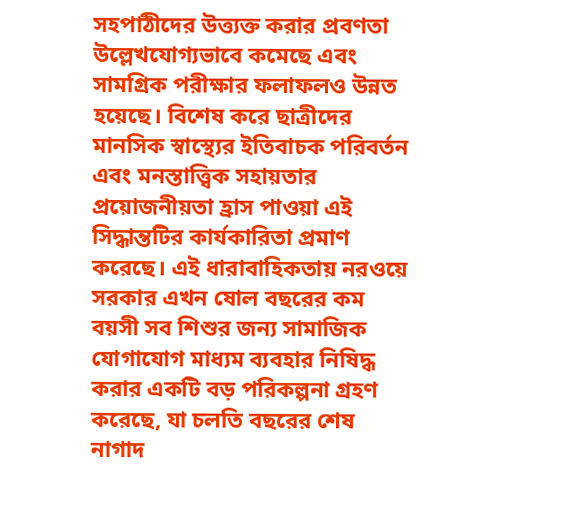সহপাঠীদের উত্ত্যক্ত করার প্রবণতা উল্লেখযোগ্যভাবে কমেছে এবং সামগ্রিক পরীক্ষার ফলাফলও উন্নত হয়েছে। বিশেষ করে ছাত্রীদের মানসিক স্বাস্থ্যের ইতিবাচক পরিবর্তন এবং মনস্তাত্ত্বিক সহায়তার প্রয়োজনীয়তা হ্রাস পাওয়া এই সিদ্ধান্তটির কার্যকারিতা প্রমাণ করেছে। এই ধারাবাহিকতায় নরওয়ে সরকার এখন ষোল বছরের কম বয়সী সব শিশুর জন্য সামাজিক যোগাযোগ মাধ্যম ব্যবহার নিষিদ্ধ করার একটি বড় পরিকল্পনা গ্রহণ করেছে, যা চলতি বছরের শেষ নাগাদ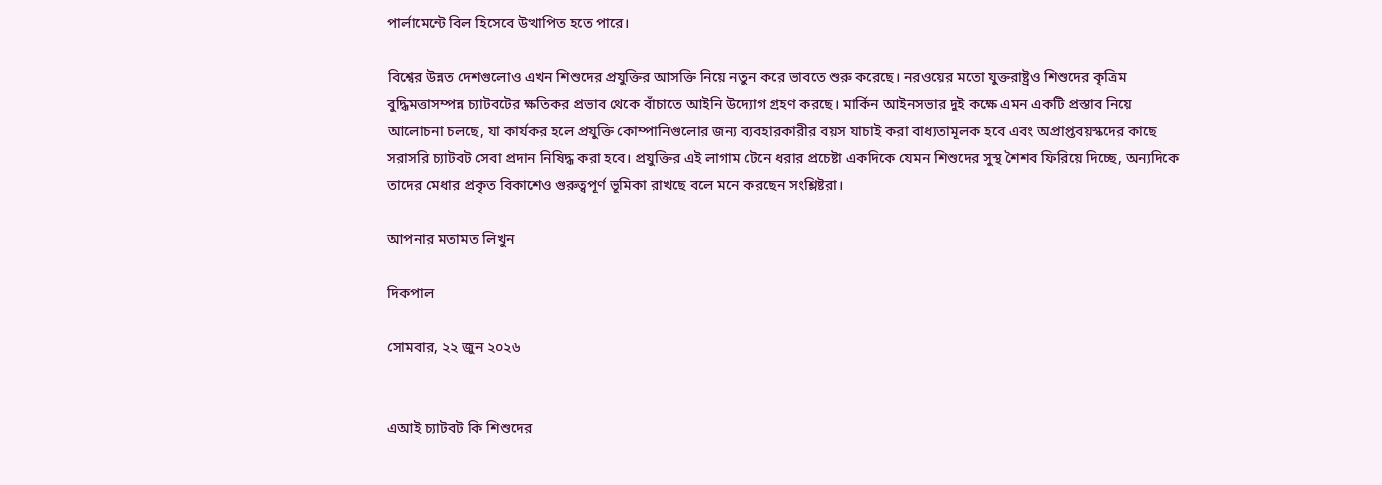পার্লামেন্টে বিল হিসেবে উত্থাপিত হতে পারে।

বিশ্বের উন্নত দেশগুলোও এখন শিশুদের প্রযুক্তির আসক্তি নিয়ে নতুন করে ভাবতে শুরু করেছে। নরওয়ের মতো যুক্তরাষ্ট্রও শিশুদের কৃত্রিম বুদ্ধিমত্তাসম্পন্ন চ্যাটবটের ক্ষতিকর প্রভাব থেকে বাঁচাতে আইনি উদ্যোগ গ্রহণ করছে। মার্কিন আইনসভার দুই কক্ষে এমন একটি প্রস্তাব নিয়ে আলোচনা চলছে, যা কার্যকর হলে প্রযুক্তি কোম্পানিগুলোর জন্য ব্যবহারকারীর বয়স যাচাই করা বাধ্যতামূলক হবে এবং অপ্রাপ্তবয়স্কদের কাছে সরাসরি চ্যাটবট সেবা প্রদান নিষিদ্ধ করা হবে। প্রযুক্তির এই লাগাম টেনে ধরার প্রচেষ্টা একদিকে যেমন শিশুদের সুস্থ শৈশব ফিরিয়ে দিচ্ছে, অন্যদিকে তাদের মেধার প্রকৃত বিকাশেও গুরুত্বপূর্ণ ভূমিকা রাখছে বলে মনে করছেন সংশ্লিষ্টরা।

আপনার মতামত লিখুন

দিকপাল

সোমবার, ২২ জুন ২০২৬


এআই চ্যাটবট কি শিশুদের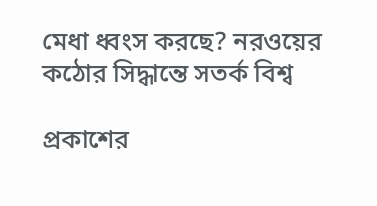মেধা ধ্বংস করছে? নরওয়ের কঠোর সিদ্ধান্তে সতর্ক বিশ্ব

প্রকাশের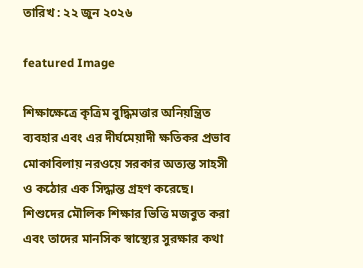তারিখ : ২২ জুন ২০২৬

featured Image

শিক্ষাক্ষেত্রে কৃত্রিম বুদ্ধিমত্তার অনিয়ন্ত্রিত ব্যবহার এবং এর দীর্ঘমেয়াদী ক্ষতিকর প্রভাব মোকাবিলায় নরওয়ে সরকার অত্যন্ত সাহসী ও কঠোর এক সিদ্ধান্ত গ্রহণ করেছে। শিশুদের মৌলিক শিক্ষার ভিত্তি মজবুত করা এবং তাদের মানসিক স্বাস্থ্যের সুরক্ষার কথা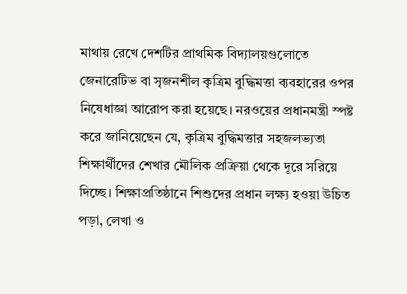মাথায় রেখে দেশটির প্রাথমিক বিদ্যালয়গুলোতে জেনারেটিভ বা সৃজনশীল কৃত্রিম বুদ্ধিমত্তা ব্যবহারের ওপর নিষেধাজ্ঞা আরোপ করা হয়েছে। নরওয়ের প্রধানমন্ত্রী স্পষ্ট করে জানিয়েছেন যে, কৃত্রিম বুদ্ধিমত্তার সহজলভ্যতা শিক্ষার্থীদের শেখার মৌলিক প্রক্রিয়া থেকে দূরে সরিয়ে দিচ্ছে। শিক্ষাপ্রতিষ্ঠানে শিশুদের প্রধান লক্ষ্য হওয়া উচিত পড়া, লেখা ও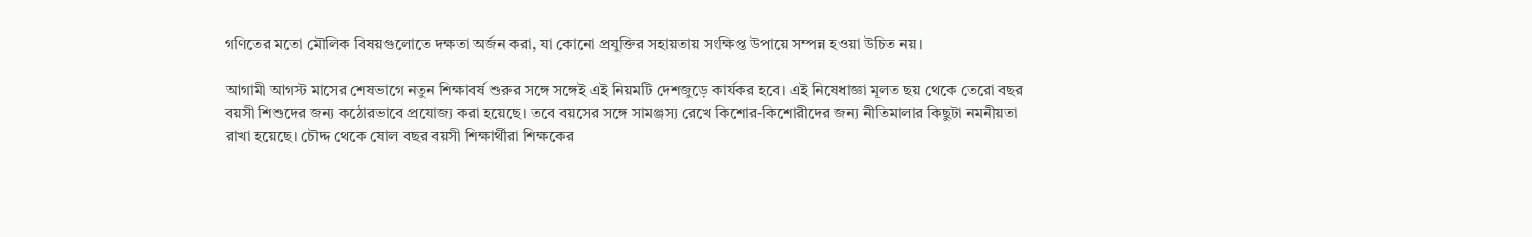গণিতের মতো মৌলিক বিষয়গুলোতে দক্ষতা অর্জন করা, যা কোনো প্রযুক্তির সহায়তায় সংক্ষিপ্ত উপায়ে সম্পন্ন হওয়া উচিত নয়।

আগামী আগস্ট মাসের শেষভাগে নতুন শিক্ষাবর্ষ শুরুর সঙ্গে সঙ্গেই এই নিয়মটি দেশজুড়ে কার্যকর হবে। এই নিষেধাজ্ঞা মূলত ছয় থেকে তেরো বছর বয়সী শিশুদের জন্য কঠোরভাবে প্রযোজ্য করা হয়েছে। তবে বয়সের সঙ্গে সামঞ্জস্য রেখে কিশোর-কিশোরীদের জন্য নীতিমালার কিছুটা নমনীয়তা রাখা হয়েছে। চৌদ্দ থেকে ষোল বছর বয়সী শিক্ষার্থীরা শিক্ষকের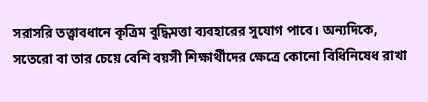সরাসরি তত্ত্বাবধানে কৃত্রিম বুদ্ধিমত্তা ব্যবহারের সুযোগ পাবে। অন্যদিকে, সতেরো বা তার চেয়ে বেশি বয়সী শিক্ষার্থীদের ক্ষেত্রে কোনো বিধিনিষেধ রাখা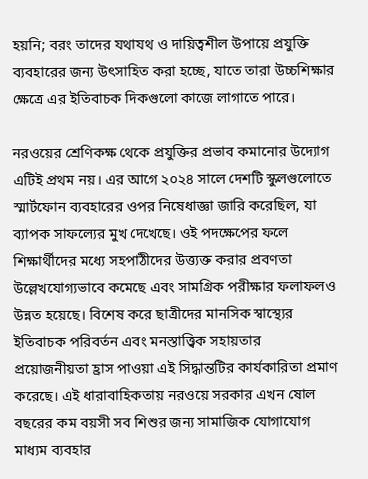হয়নি; বরং তাদের যথাযথ ও দায়িত্বশীল উপায়ে প্রযুক্তি ব্যবহারের জন্য উৎসাহিত করা হচ্ছে, যাতে তারা উচ্চশিক্ষার ক্ষেত্রে এর ইতিবাচক দিকগুলো কাজে লাগাতে পারে।

নরওয়ের শ্রেণিকক্ষ থেকে প্রযুক্তির প্রভাব কমানোর উদ্যোগ এটিই প্রথম নয়। এর আগে ২০২৪ সালে দেশটি স্কুলগুলোতে স্মার্টফোন ব্যবহারের ওপর নিষেধাজ্ঞা জারি করেছিল, যা ব্যাপক সাফল্যের মুখ দেখেছে। ওই পদক্ষেপের ফলে শিক্ষার্থীদের মধ্যে সহপাঠীদের উত্ত্যক্ত করার প্রবণতা উল্লেখযোগ্যভাবে কমেছে এবং সামগ্রিক পরীক্ষার ফলাফলও উন্নত হয়েছে। বিশেষ করে ছাত্রীদের মানসিক স্বাস্থ্যের ইতিবাচক পরিবর্তন এবং মনস্তাত্ত্বিক সহায়তার প্রয়োজনীয়তা হ্রাস পাওয়া এই সিদ্ধান্তটির কার্যকারিতা প্রমাণ করেছে। এই ধারাবাহিকতায় নরওয়ে সরকার এখন ষোল বছরের কম বয়সী সব শিশুর জন্য সামাজিক যোগাযোগ মাধ্যম ব্যবহার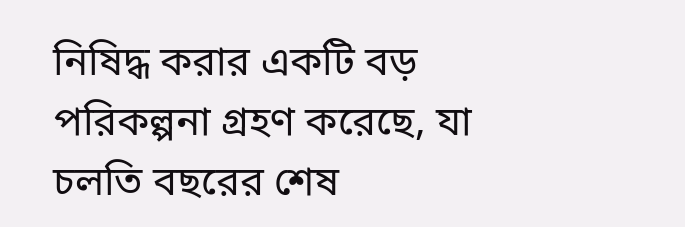নিষিদ্ধ করার একটি বড় পরিকল্পনা গ্রহণ করেছে, যা চলতি বছরের শেষ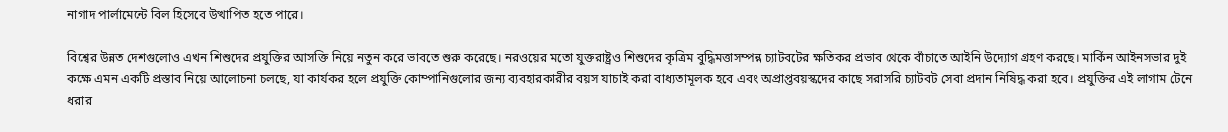নাগাদ পার্লামেন্টে বিল হিসেবে উত্থাপিত হতে পারে।

বিশ্বের উন্নত দেশগুলোও এখন শিশুদের প্রযুক্তির আসক্তি নিয়ে নতুন করে ভাবতে শুরু করেছে। নরওয়ের মতো যুক্তরাষ্ট্রও শিশুদের কৃত্রিম বুদ্ধিমত্তাসম্পন্ন চ্যাটবটের ক্ষতিকর প্রভাব থেকে বাঁচাতে আইনি উদ্যোগ গ্রহণ করছে। মার্কিন আইনসভার দুই কক্ষে এমন একটি প্রস্তাব নিয়ে আলোচনা চলছে, যা কার্যকর হলে প্রযুক্তি কোম্পানিগুলোর জন্য ব্যবহারকারীর বয়স যাচাই করা বাধ্যতামূলক হবে এবং অপ্রাপ্তবয়স্কদের কাছে সরাসরি চ্যাটবট সেবা প্রদান নিষিদ্ধ করা হবে। প্রযুক্তির এই লাগাম টেনে ধরার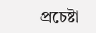প্রচেষ্টা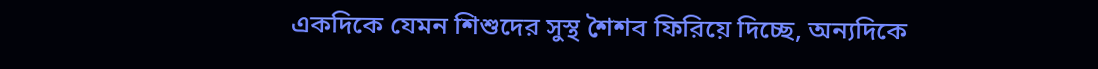একদিকে যেমন শিশুদের সুস্থ শৈশব ফিরিয়ে দিচ্ছে, অন্যদিকে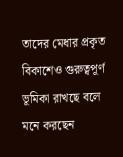তাদের মেধার প্রকৃত বিকাশেও গুরুত্বপূর্ণ ভূমিকা রাখছে বলে মনে করছেন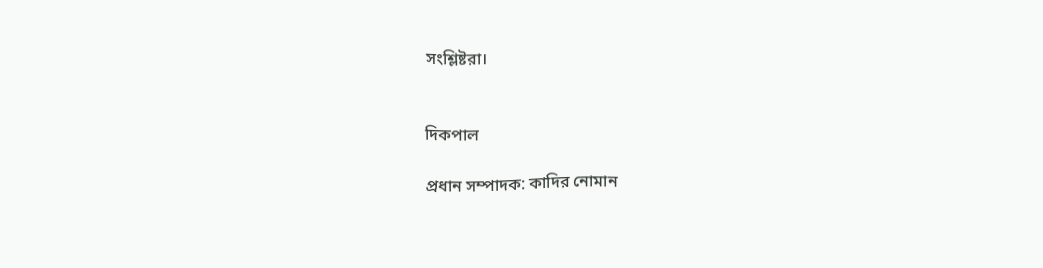সংশ্লিষ্টরা।


দিকপাল

প্রধান সম্পাদক: কাদির নোমান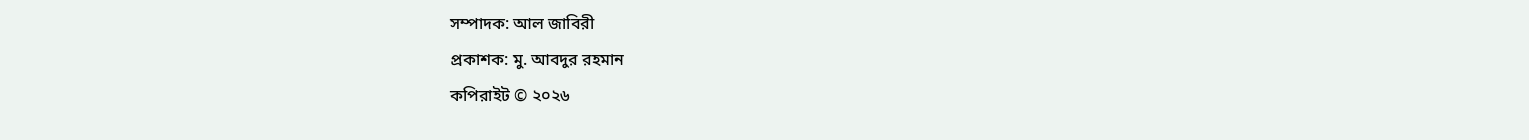সম্পাদক: আল জাবিরী
প্রকাশক: মু. আবদুর রহমান
কপিরাইট © ২০২৬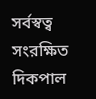সর্বস্বত্ব সংরক্ষিত দিকপাল